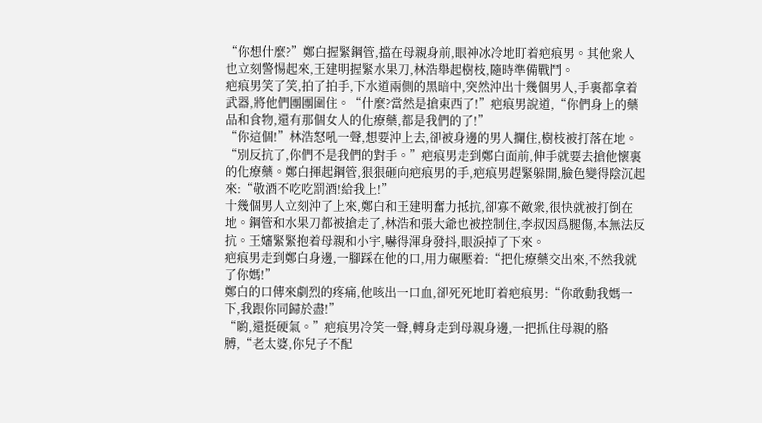“你想什麼?”鄭白握緊鋼管,擋在母親身前,眼神冰冷地盯着疤痕男。其他衆人也立刻警惕起來,王建明握緊水果刀,林浩舉起樹枝,隨時準備戰鬥。
疤痕男笑了笑,拍了拍手,下水道兩側的黑暗中,突然沖出十幾個男人,手裏都拿着武器,將他們團團圍住。“什麼?當然是搶東西了!”疤痕男說道,“你們身上的藥品和食物,還有那個女人的化療藥,都是我們的了!”
“你這個!”林浩怒吼一聲,想要沖上去,卻被身邊的男人攔住,樹枝被打落在地。
“別反抗了,你們不是我們的對手。”疤痕男走到鄭白面前,伸手就要去搶他懷裏的化療藥。鄭白揮起鋼管,狠狠砸向疤痕男的手,疤痕男趕緊躲開,臉色變得陰沉起來:“敬酒不吃吃罰酒!給我上!”
十幾個男人立刻沖了上來,鄭白和王建明奮力抵抗,卻寡不敵衆,很快就被打倒在地。鋼管和水果刀都被搶走了,林浩和張大爺也被控制住,李叔因爲腿傷,本無法反抗。王嬸緊緊抱着母親和小宇,嚇得渾身發抖,眼淚掉了下來。
疤痕男走到鄭白身邊,一腳踩在他的口,用力碾壓着:“把化療藥交出來,不然我就了你媽!”
鄭白的口傳來劇烈的疼痛,他咳出一口血,卻死死地盯着疤痕男:“你敢動我媽一下,我跟你同歸於盡!”
“喲,還挺硬氣。”疤痕男冷笑一聲,轉身走到母親身邊,一把抓住母親的胳膊,“老太婆,你兒子不配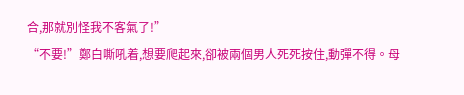合,那就別怪我不客氣了!”
“不要!”鄭白嘶吼着,想要爬起來,卻被兩個男人死死按住,動彈不得。母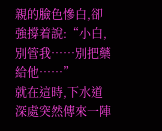親的臉色慘白,卻強撐着說:“小白,別管我……別把藥給他……”
就在這時,下水道深處突然傳來一陣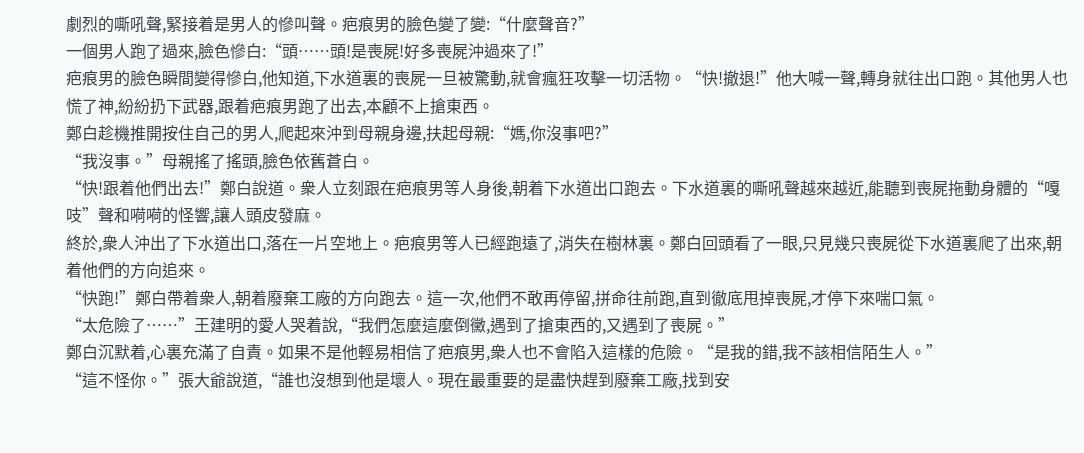劇烈的嘶吼聲,緊接着是男人的慘叫聲。疤痕男的臉色變了變:“什麼聲音?”
一個男人跑了過來,臉色慘白:“頭……頭!是喪屍!好多喪屍沖過來了!”
疤痕男的臉色瞬間變得慘白,他知道,下水道裏的喪屍一旦被驚動,就會瘋狂攻擊一切活物。“快!撤退!”他大喊一聲,轉身就往出口跑。其他男人也慌了神,紛紛扔下武器,跟着疤痕男跑了出去,本顧不上搶東西。
鄭白趁機推開按住自己的男人,爬起來沖到母親身邊,扶起母親:“媽,你沒事吧?”
“我沒事。”母親搖了搖頭,臉色依舊蒼白。
“快!跟着他們出去!”鄭白說道。衆人立刻跟在疤痕男等人身後,朝着下水道出口跑去。下水道裏的嘶吼聲越來越近,能聽到喪屍拖動身體的“嘎吱”聲和嗬嗬的怪響,讓人頭皮發麻。
終於,衆人沖出了下水道出口,落在一片空地上。疤痕男等人已經跑遠了,消失在樹林裏。鄭白回頭看了一眼,只見幾只喪屍從下水道裏爬了出來,朝着他們的方向追來。
“快跑!”鄭白帶着衆人,朝着廢棄工廠的方向跑去。這一次,他們不敢再停留,拼命往前跑,直到徹底甩掉喪屍,才停下來喘口氣。
“太危險了……”王建明的愛人哭着說,“我們怎麼這麼倒黴,遇到了搶東西的,又遇到了喪屍。”
鄭白沉默着,心裏充滿了自責。如果不是他輕易相信了疤痕男,衆人也不會陷入這樣的危險。“是我的錯,我不該相信陌生人。”
“這不怪你。”張大爺說道,“誰也沒想到他是壞人。現在最重要的是盡快趕到廢棄工廠,找到安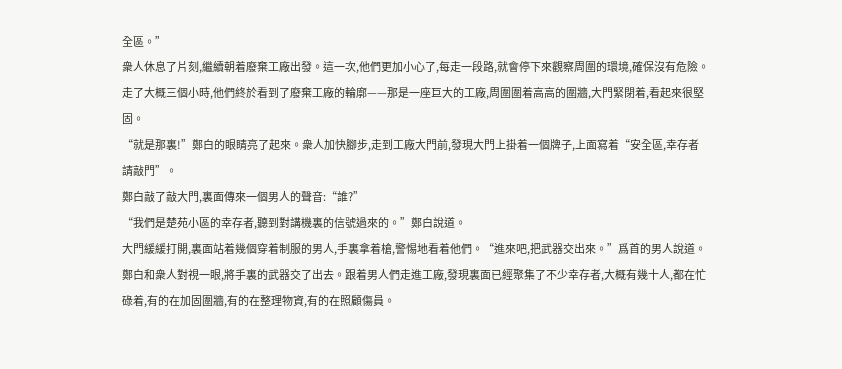全區。”
衆人休息了片刻,繼續朝着廢棄工廠出發。這一次,他們更加小心了,每走一段路,就會停下來觀察周圍的環境,確保沒有危險。走了大概三個小時,他們終於看到了廢棄工廠的輪廓——那是一座巨大的工廠,周圍圍着高高的圍牆,大門緊閉着,看起來很堅固。
“就是那裏!”鄭白的眼睛亮了起來。衆人加快腳步,走到工廠大門前,發現大門上掛着一個牌子,上面寫着“安全區,幸存者請敲門”。
鄭白敲了敲大門,裏面傳來一個男人的聲音:“誰?”
“我們是楚苑小區的幸存者,聽到對講機裏的信號過來的。”鄭白說道。
大門緩緩打開,裏面站着幾個穿着制服的男人,手裏拿着槍,警惕地看着他們。“進來吧,把武器交出來。”爲首的男人說道。
鄭白和衆人對視一眼,將手裏的武器交了出去。跟着男人們走進工廠,發現裏面已經聚集了不少幸存者,大概有幾十人,都在忙碌着,有的在加固圍牆,有的在整理物資,有的在照顧傷員。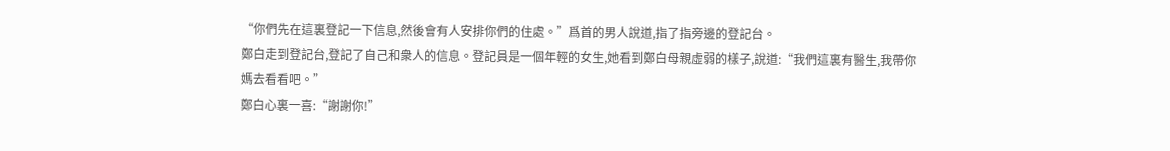“你們先在這裏登記一下信息,然後會有人安排你們的住處。”爲首的男人說道,指了指旁邊的登記台。
鄭白走到登記台,登記了自己和衆人的信息。登記員是一個年輕的女生,她看到鄭白母親虛弱的樣子,說道:“我們這裏有醫生,我帶你媽去看看吧。”
鄭白心裏一喜:“謝謝你!”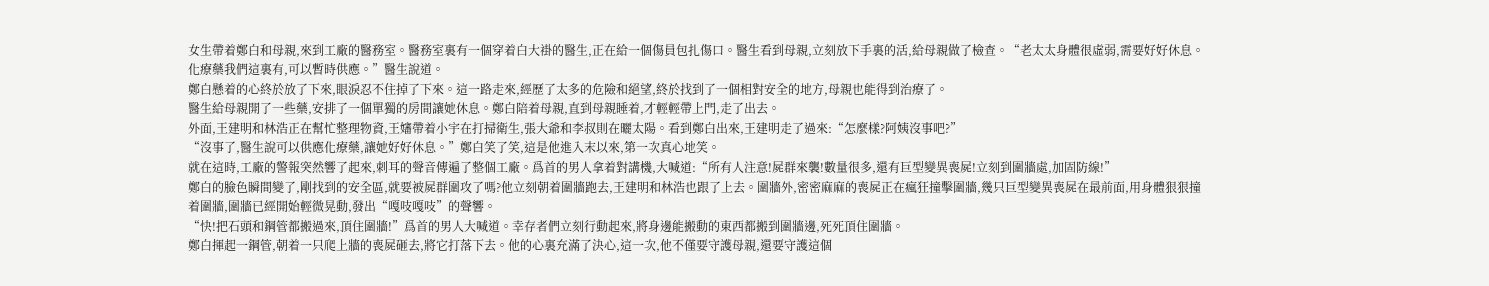女生帶着鄭白和母親,來到工廠的醫務室。醫務室裏有一個穿着白大褂的醫生,正在給一個傷員包扎傷口。醫生看到母親,立刻放下手裏的活,給母親做了檢查。“老太太身體很虛弱,需要好好休息。化療藥我們這裏有,可以暫時供應。”醫生說道。
鄭白懸着的心終於放了下來,眼淚忍不住掉了下來。這一路走來,經歷了太多的危險和絕望,終於找到了一個相對安全的地方,母親也能得到治療了。
醫生給母親開了一些藥,安排了一個單獨的房間讓她休息。鄭白陪着母親,直到母親睡着,才輕輕帶上門,走了出去。
外面,王建明和林浩正在幫忙整理物資,王嬸帶着小宇在打掃衛生,張大爺和李叔則在曬太陽。看到鄭白出來,王建明走了過來:“怎麼樣?阿姨沒事吧?”
“沒事了,醫生說可以供應化療藥,讓她好好休息。”鄭白笑了笑,這是他進入末以來,第一次真心地笑。
就在這時,工廠的警報突然響了起來,刺耳的聲音傳遍了整個工廠。爲首的男人拿着對講機,大喊道:“所有人注意!屍群來襲!數量很多,還有巨型變異喪屍!立刻到圍牆處,加固防線!”
鄭白的臉色瞬間變了,剛找到的安全區,就要被屍群圍攻了嗎?他立刻朝着圍牆跑去,王建明和林浩也跟了上去。圍牆外,密密麻麻的喪屍正在瘋狂撞擊圍牆,幾只巨型變異喪屍在最前面,用身體狠狠撞着圍牆,圍牆已經開始輕微晃動,發出“嘎吱嘎吱”的聲響。
“快!把石頭和鋼管都搬過來,頂住圍牆!”爲首的男人大喊道。幸存者們立刻行動起來,將身邊能搬動的東西都搬到圍牆邊,死死頂住圍牆。
鄭白揮起一鋼管,朝着一只爬上牆的喪屍砸去,將它打落下去。他的心裏充滿了決心,這一次,他不僅要守護母親,還要守護這個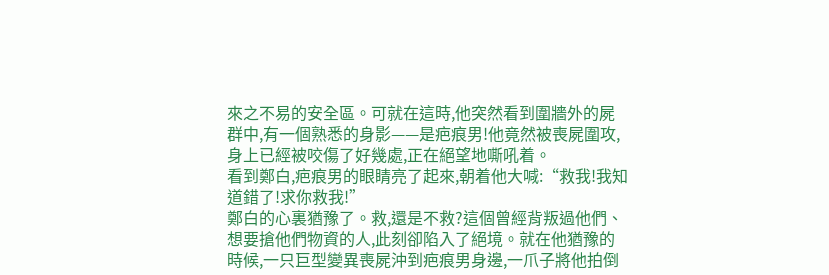來之不易的安全區。可就在這時,他突然看到圍牆外的屍群中,有一個熟悉的身影——是疤痕男!他竟然被喪屍圍攻,身上已經被咬傷了好幾處,正在絕望地嘶吼着。
看到鄭白,疤痕男的眼睛亮了起來,朝着他大喊:“救我!我知道錯了!求你救我!”
鄭白的心裏猶豫了。救,還是不救?這個曾經背叛過他們、想要搶他們物資的人,此刻卻陷入了絕境。就在他猶豫的時候,一只巨型變異喪屍沖到疤痕男身邊,一爪子將他拍倒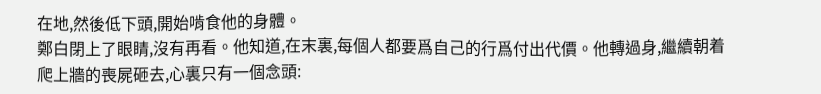在地,然後低下頭,開始啃食他的身體。
鄭白閉上了眼睛,沒有再看。他知道,在末裏,每個人都要爲自己的行爲付出代價。他轉過身,繼續朝着爬上牆的喪屍砸去,心裏只有一個念頭: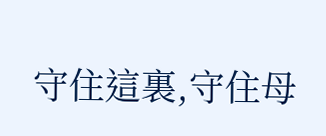守住這裏,守住母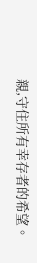親,守住所有幸存者的希望。